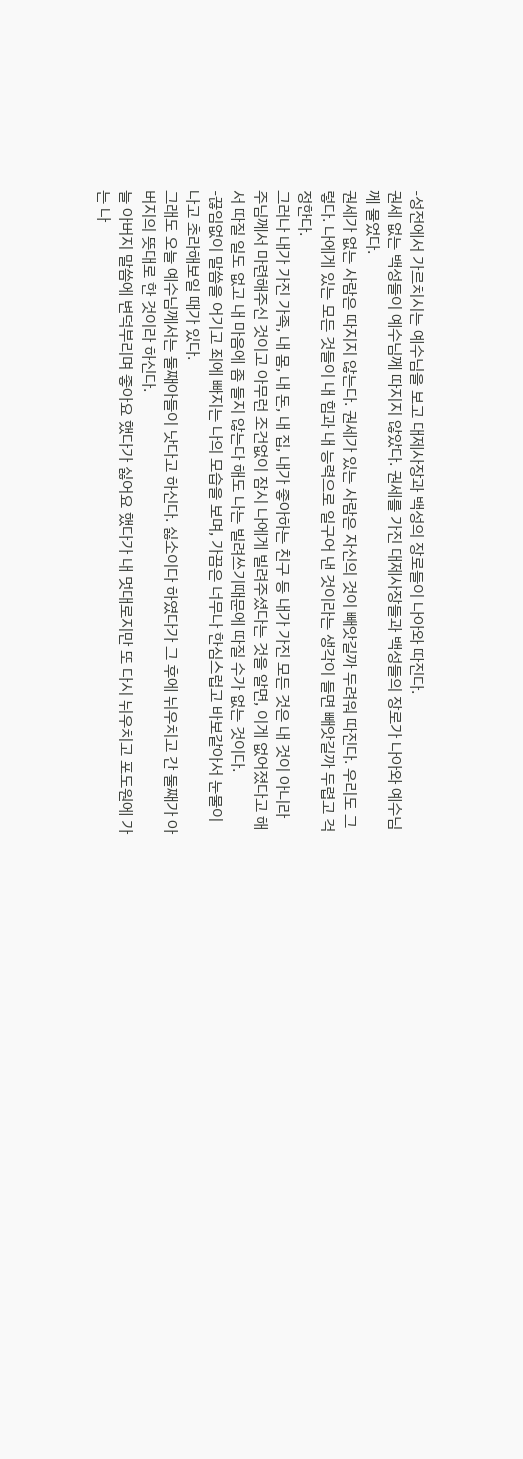-성전에서 가르치시는 예수님을 보고 대제사장과 백성의 장로들이 나아와 따진다.
권세 없는 백성들이 예수님께 따지지 않았다. 권세를 가진 대제사장들과 백성들의 장로가 나아와 예수님께 물었다.
권세가 없는 사람은 따지지 않는다. 권세가 있는 사람은 자신의 것이 빼앗길까 두려워 따진다. 우리도 그렇다. 나에게 있는 모든 것들이 내 힘과 내 능력으로 일구어 낸 것이라는 생각이 들면 빼앗길까 두렵고 걱정한다.
그러나 내가 가진 가족, 내 몸, 내 돈, 내 집, 내가 좋아하는 친구 등 내가 가진 모든 것은 내 것이 아니라 주님께서 마련해주신 것이고 아무런 조건없이 잠시 나에게 빌려주셨다는 것을 알면, 이게 없어졌다고 해서 따질 일도 없고 내 마음에 좀 들지 않는다 해도 나는 빌려쓰기때문에 따질 수가 없는 것이다.
-끊임없이 말씀을 어기고 죄에 빠지는 나의 모습을 보며, 가끔은 너무나 한심스럽고 바보같아서 눈물이 나고 초라해보일 때가 있다.
그래도 오늘 예수님께서는 둘째아들이 낫다고 하신다. 싫소이다 하였다가 그 후에 뉘우치고 간 둘째가 아버지의 뜻대로 한 것이라 하신다.
늘 아버지 말씀에 변덕부리며 좋아요 했다가 싫어요 했다가 내 멋대로지만 또 다시 뉘우치고 포도원에 가는 나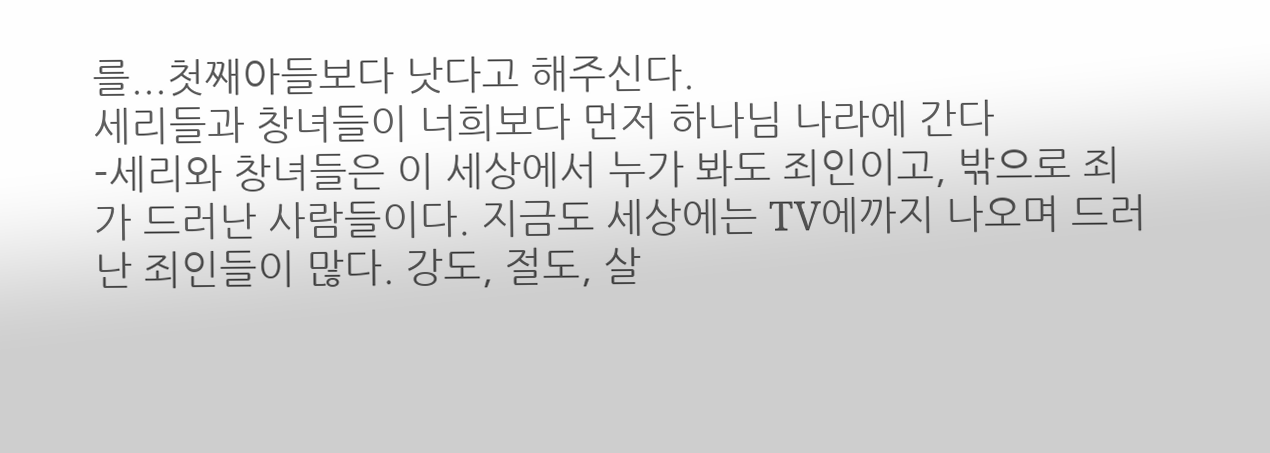를...첫째아들보다 낫다고 해주신다.
세리들과 창녀들이 너희보다 먼저 하나님 나라에 간다
-세리와 창녀들은 이 세상에서 누가 봐도 죄인이고, 밖으로 죄가 드러난 사람들이다. 지금도 세상에는 TV에까지 나오며 드러난 죄인들이 많다. 강도, 절도, 살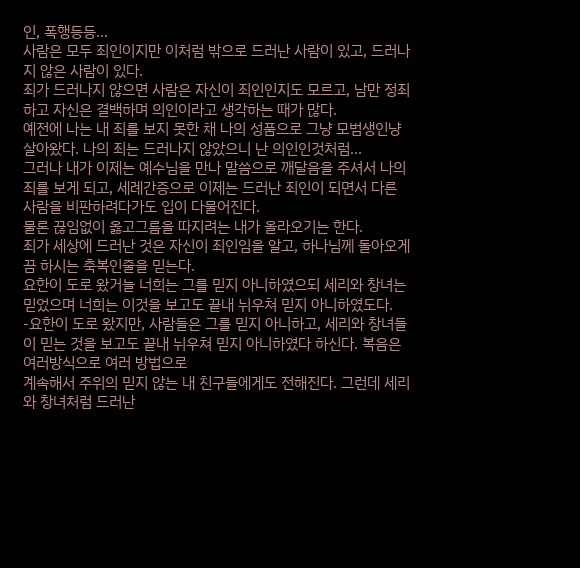인, 폭행등등...
사람은 모두 죄인이지만 이처럼 밖으로 드러난 사람이 있고, 드러나지 않은 사람이 있다.
죄가 드러나지 않으면 사람은 자신이 죄인인지도 모르고, 남만 정죄하고 자신은 결백하며 의인이라고 생각하는 때가 많다.
예전에 나는 내 죄를 보지 못한 채 나의 성품으로 그냥 모범생인냥 살아왔다. 나의 죄는 드러나지 않았으니 난 의인인것처럼...
그러나 내가 이제는 예수님을 만나 말씀으로 깨달음을 주셔서 나의 죄를 보게 되고, 세례간증으로 이제는 드러난 죄인이 되면서 다른 사람을 비판하려다가도 입이 다물어진다.
물론 끊임없이 옳고그름을 따지려는 내가 올라오기는 한다.
죄가 세상에 드러난 것은 자신이 죄인임을 알고, 하나님께 돌아오게끔 하시는 축복인줄을 믿는다.
요한이 도로 왔거늘 너희는 그를 믿지 아니하였으되 세리와 창녀는 믿었으며 너희는 이것을 보고도 끝내 뉘우쳐 믿지 아니하였도다.
-요한이 도로 왔지만, 사람들은 그를 믿지 아니하고, 세리와 창녀들이 믿는 것을 보고도 끝내 뉘우쳐 믿지 아니하였다 하신다. 복음은 여러방식으로 여러 방법으로
계속해서 주위의 믿지 않는 내 친구들에게도 전해진다. 그런데 세리와 창녀처럼 드러난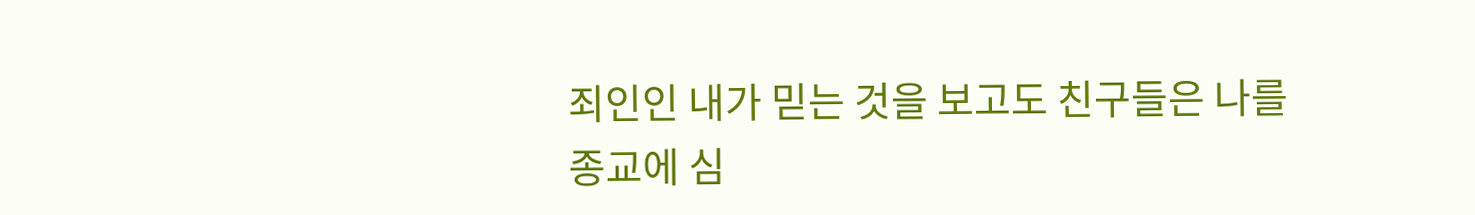죄인인 내가 믿는 것을 보고도 친구들은 나를 종교에 심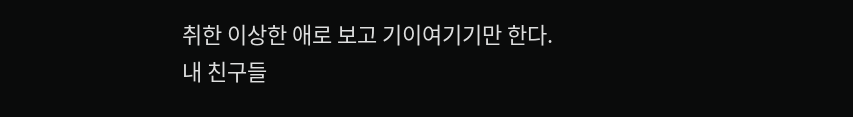취한 이상한 애로 보고 기이여기기만 한다.
내 친구들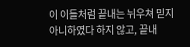이 이들처럼 끝내는 뉘우쳐 믿지 아니하였다 하지 않고, 끝내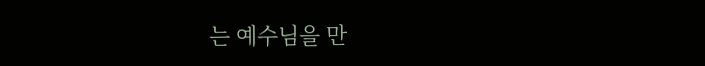는 예수님을 만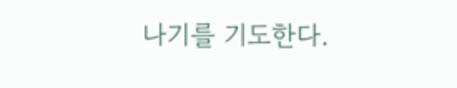나기를 기도한다.